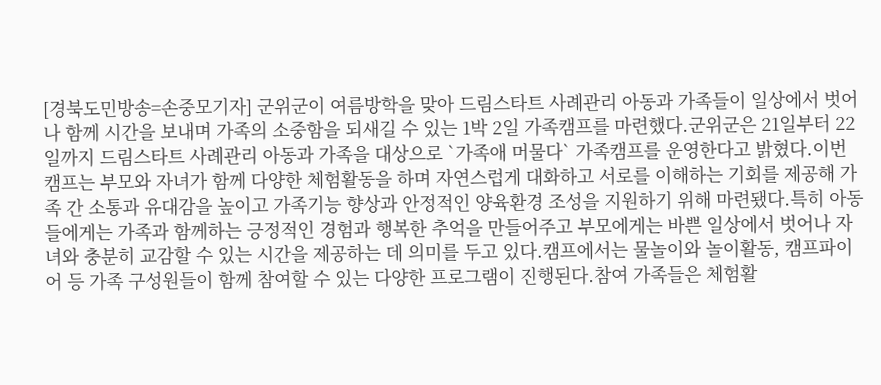[경북도민방송=손중모기자] 군위군이 여름방학을 맞아 드림스타트 사례관리 아동과 가족들이 일상에서 벗어나 함께 시간을 보내며 가족의 소중함을 되새길 수 있는 1박 2일 가족캠프를 마련했다.군위군은 21일부터 22일까지 드림스타트 사례관리 아동과 가족을 대상으로 `가족애 머물다` 가족캠프를 운영한다고 밝혔다.이번 캠프는 부모와 자녀가 함께 다양한 체험활동을 하며 자연스럽게 대화하고 서로를 이해하는 기회를 제공해 가족 간 소통과 유대감을 높이고 가족기능 향상과 안정적인 양육환경 조성을 지원하기 위해 마련됐다.특히 아동들에게는 가족과 함께하는 긍정적인 경험과 행복한 추억을 만들어주고 부모에게는 바쁜 일상에서 벗어나 자녀와 충분히 교감할 수 있는 시간을 제공하는 데 의미를 두고 있다.캠프에서는 물놀이와 놀이활동, 캠프파이어 등 가족 구성원들이 함께 참여할 수 있는 다양한 프로그램이 진행된다.참여 가족들은 체험활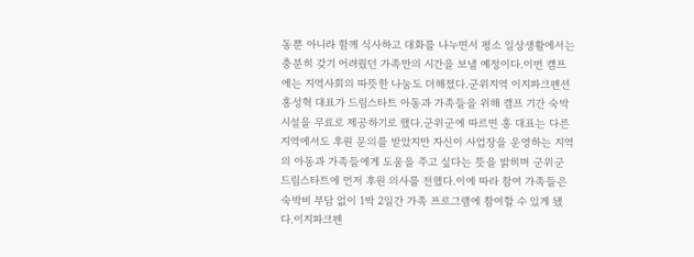동뿐 아니라 함께 식사하고 대화를 나누면서 평소 일상생활에서는 충분히 갖기 어려웠던 가족만의 시간을 보낼 예정이다.이번 캠프에는 지역사회의 따뜻한 나눔도 더해졌다.군위지역 이지파크펜션 홍성혁 대표가 드림스타트 아동과 가족들을 위해 캠프 기간 숙박시설을 무료로 제공하기로 했다.군위군에 따르면 홍 대표는 다른 지역에서도 후원 문의를 받았지만 자신이 사업장을 운영하는 지역의 아동과 가족들에게 도움을 주고 싶다는 뜻을 밝히며 군위군 드림스타트에 먼저 후원 의사를 전했다.이에 따라 참여 가족들은 숙박비 부담 없이 1박 2일간 가족 프로그램에 참여할 수 있게 됐다.이지파크펜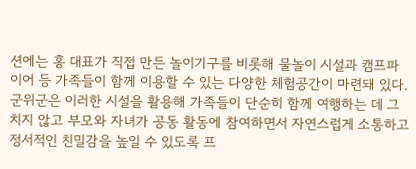션에는 홍 대표가 직접 만든 놀이기구를 비롯해 물놀이 시설과 캠프파이어 등 가족들이 함께 이용할 수 있는 다양한 체험공간이 마련돼 있다.군위군은 이러한 시설을 활용해 가족들이 단순히 함께 여행하는 데 그치지 않고 부모와 자녀가 공동 활동에 참여하면서 자연스럽게 소통하고 정서적인 친밀감을 높일 수 있도록 프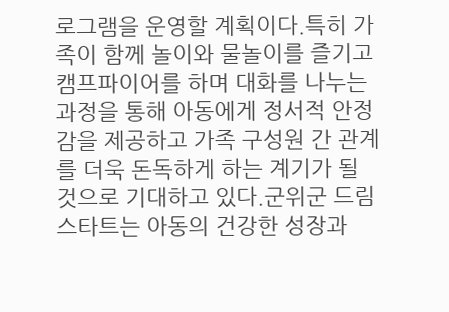로그램을 운영할 계획이다.특히 가족이 함께 놀이와 물놀이를 즐기고 캠프파이어를 하며 대화를 나누는 과정을 통해 아동에게 정서적 안정감을 제공하고 가족 구성원 간 관계를 더욱 돈독하게 하는 계기가 될 것으로 기대하고 있다.군위군 드림스타트는 아동의 건강한 성장과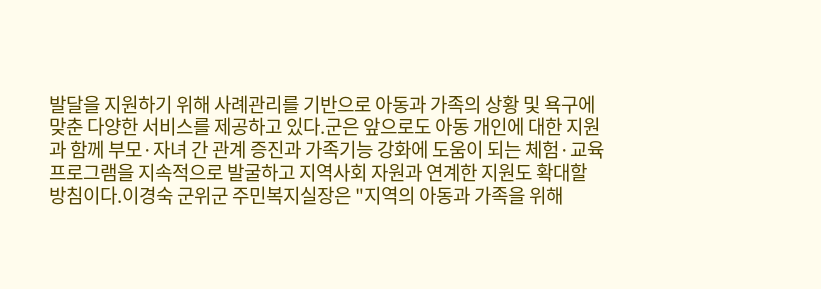발달을 지원하기 위해 사례관리를 기반으로 아동과 가족의 상황 및 욕구에 맞춘 다양한 서비스를 제공하고 있다.군은 앞으로도 아동 개인에 대한 지원과 함께 부모·자녀 간 관계 증진과 가족기능 강화에 도움이 되는 체험·교육 프로그램을 지속적으로 발굴하고 지역사회 자원과 연계한 지원도 확대할 방침이다.이경숙 군위군 주민복지실장은 "지역의 아동과 가족을 위해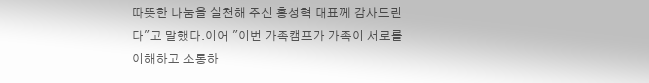따뜻한 나눔을 실천해 주신 홍성혁 대표께 감사드린다"고 말했다.이어 "이번 가족캠프가 가족이 서로를 이해하고 소통하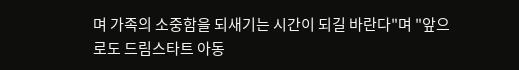며 가족의 소중함을 되새기는 시간이 되길 바란다"며 "앞으로도 드림스타트 아동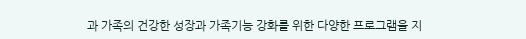과 가족의 건강한 성장과 가족기능 강화를 위한 다양한 프로그램을 지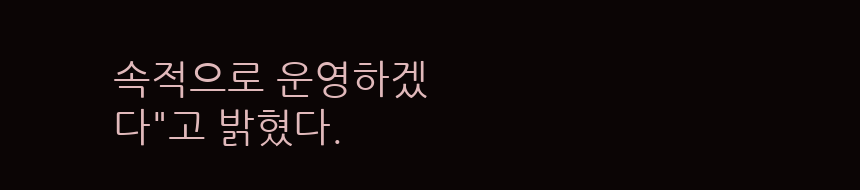속적으로 운영하겠다"고 밝혔다.